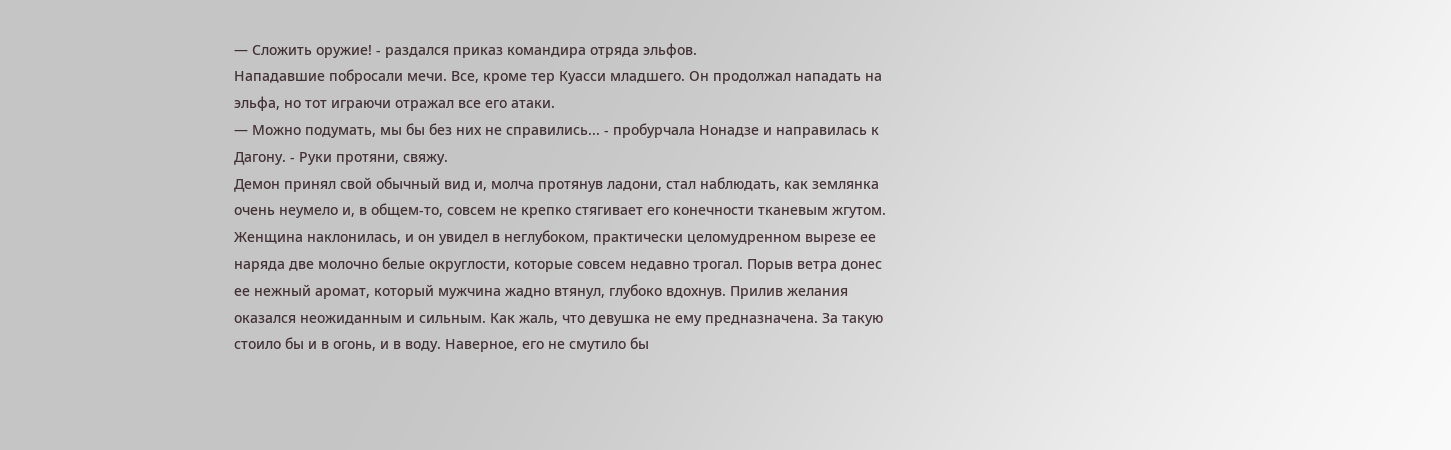— Сложить оружие! - раздался приказ командира отряда эльфов.
Нападавшие побросали мечи. Все, кроме тер Куасси младшего. Он продолжал нападать на эльфа, но тот играючи отражал все его атаки.
— Можно подумать, мы бы без них не справились... - пробурчала Нонадзе и направилась к Дагону. - Руки протяни, свяжу.
Демон принял свой обычный вид и, молча протянув ладони, стал наблюдать, как землянка очень неумело и, в общем-то, совсем не крепко стягивает его конечности тканевым жгутом. Женщина наклонилась, и он увидел в неглубоком, практически целомудренном вырезе ее наряда две молочно белые округлости, которые совсем недавно трогал. Порыв ветра донес ее нежный аромат, который мужчина жадно втянул, глубоко вдохнув. Прилив желания оказался неожиданным и сильным. Как жаль, что девушка не ему предназначена. За такую стоило бы и в огонь, и в воду. Наверное, его не смутило бы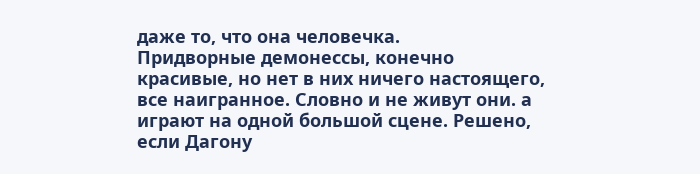даже то, что она человечка.
Придворные демонессы, конечно красивые, но нет в них ничего настоящего, все наигранное. Словно и не живут они. а играют на одной большой сцене. Решено, если Дагону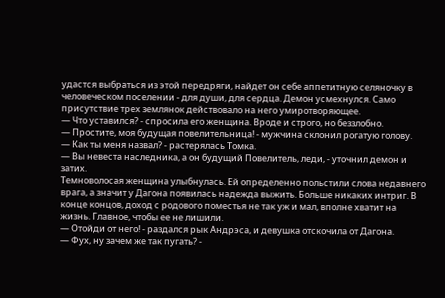удастся выбраться из этой передряги, найдет он себе аппетитную селяночку в человеческом поселении - для души, для сердца. Демон усмехнулся. Само присутствие трех землянок действовало на него умиротворяющее.
— Что уставился? - спросила его женщина. Вроде и строго, но беззлобно.
— Простите, моя будущая повелительница! - мужчина склонил рогатую голову.
— Как ты меня назвал? - растерялась Томка.
— Вы невеста наследника, а он будущий Повелитель, леди, - уточнил демон и затих.
Темноволосая женщина улыбнулась. Ей определенно польстили слова недавнего врага, а значит у Дагона появилась надежда выжить. Больше никаких интриг. В конце концов, доход с родового поместья не так уж и мал, вполне хватит на жизнь. Главное, чтобы ее не лишили.
— Отойди от него! - раздался рык Андрэса, и девушка отскочила от Дагона.
— Фух, ну зачем же так пугать? -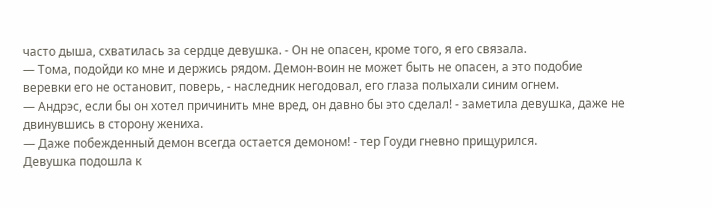часто дыша, схватилась за сердце девушка. - Он не опасен, кроме того, я его связала.
— Тома, подойди ко мне и держись рядом. Демон-воин не может быть не опасен, а это подобие веревки его не остановит, поверь, - наследник негодовал, его глаза полыхали синим огнем.
— Андрэс, если бы он хотел причинить мне вред, он давно бы это сделал! - заметила девушка, даже не двинувшись в сторону жениха.
— Даже побежденный демон всегда остается демоном! - тер Гоуди гневно прищурился.
Девушка подошла к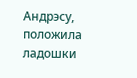Андрэсу, положила ладошки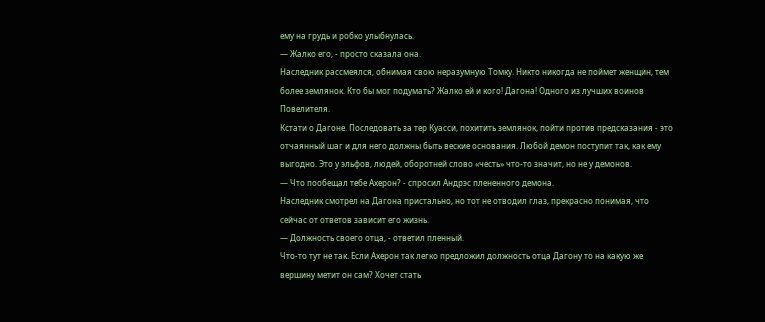ему на грудь и робко улыбнулась.
— Жалко его, - просто сказала она.
Наследник рассмеялся, обнимая свою неразумную Томку. Никто никогда не поймет женщин, тем более землянок. Кто бы мог подумать? Жалко ей и кого! Дагона! Одного из лучших воинов Повелителя.
Кстати о Дагоне. Последовать за тер Куасси, похитить землянок, пойти против предсказания - это отчаянный шаг и для него должны быть веские основания. Любой демон поступит так, как ему выгодно. Это у эльфов, людей, оборотней слово «честь» что-то значит, но не у демонов.
— Что пообещал тебе Ахерон? - спросил Андрэс плененного демона.
Наследник смотрел на Дагона пристально, но тот не отводил глаз, прекрасно понимая, что сейчас от ответов зависит его жизнь.
— Должность своего отца, - ответил пленный.
Что-то тут не так. Если Ахерон так легко предложил должность отца Дагону то на какую же вершину метит он сам? Хочет стать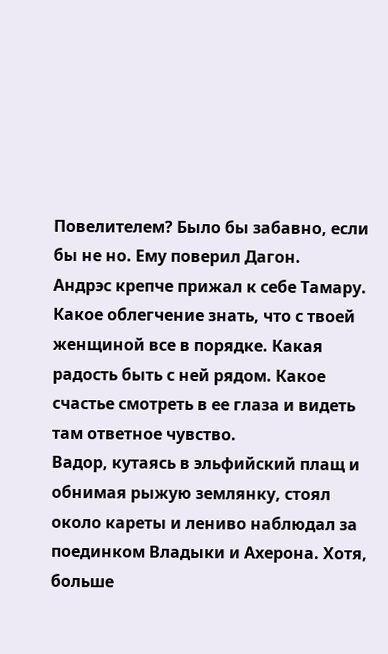Повелителем? Было бы забавно, если бы не но. Ему поверил Дагон.
Андрэс крепче прижал к себе Тамару. Какое облегчение знать, что с твоей женщиной все в порядке. Какая радость быть с ней рядом. Какое счастье смотреть в ее глаза и видеть там ответное чувство.
Вадор, кутаясь в эльфийский плащ и обнимая рыжую землянку, стоял около кареты и лениво наблюдал за поединком Владыки и Ахерона. Хотя, больше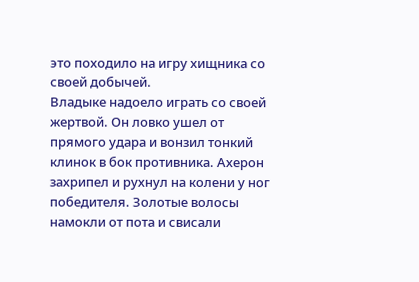это походило на игру хищника со своей добычей.
Владыке надоело играть со своей жертвой. Он ловко ушел от прямого удара и вонзил тонкий клинок в бок противника. Ахерон захрипел и рухнул на колени у ног победителя. Золотые волосы намокли от пота и свисали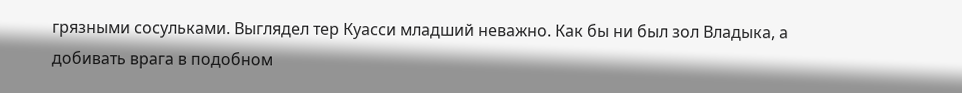грязными сосульками. Выглядел тер Куасси младший неважно. Как бы ни был зол Владыка, а добивать врага в подобном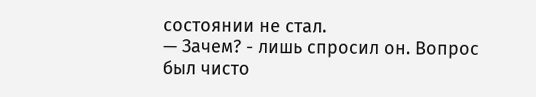состоянии не стал.
— Зачем? - лишь спросил он. Вопрос был чисто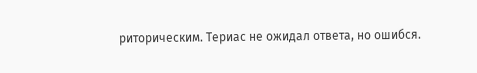риторическим. Териас не ожидал ответа, но ошибся.